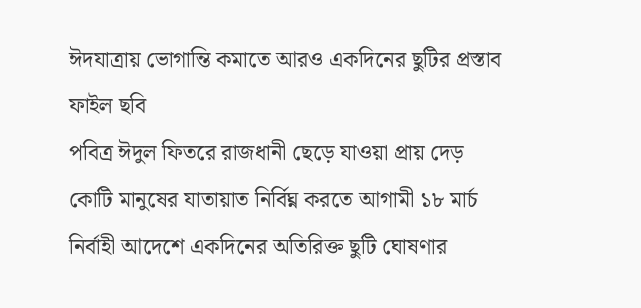ঈদযাত্রায় ভোগান্তি কমাতে আরও একদিনের ছুটির প্রস্তাব
ফাইল ছবি
পবিত্র ঈদুল ফিতরে রাজধানী ছেড়ে যাওয়া প্রায় দেড় কোটি মানুষের যাতায়াত নির্বিঘ্ন করতে আগামী ১৮ মার্চ নির্বাহী আদেশে একদিনের অতিরিক্ত ছুটি ঘোষণার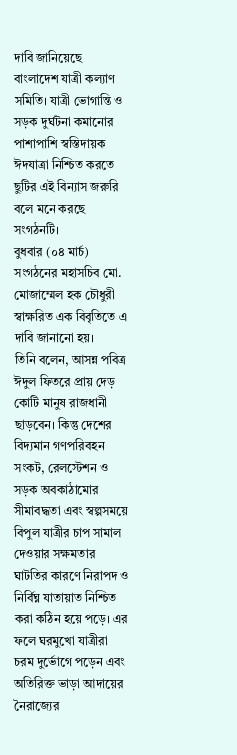দাবি জানিয়েছে বাংলাদেশ যাত্রী কল্যাণ সমিতি। যাত্রী ভোগান্তি ও সড়ক দুর্ঘটনা কমানোর পাশাপাশি স্বস্তিদায়ক ঈদযাত্রা নিশ্চিত করতে ছুটির এই বিন্যাস জরুরি বলে মনে করছে সংগঠনটি।
বুধবার (০৪ মার্চ) সংগঠনের মহাসচিব মো. মোজাম্মেল হক চৌধুরী স্বাক্ষরিত এক বিবৃতিতে এ দাবি জানানো হয়।
তিনি বলেন, আসন্ন পবিত্র ঈদুল ফিতরে প্রায় দেড় কোটি মানুষ রাজধানী ছাড়বেন। কিন্তু দেশের বিদ্যমান গণপরিবহন সংকট, রেলস্টেশন ও সড়ক অবকাঠামোর সীমাবদ্ধতা এবং স্বল্পসময়ে বিপুল যাত্রীর চাপ সামাল দেওয়ার সক্ষমতার ঘাটতির কারণে নিরাপদ ও নির্বিঘ্ন যাতায়াত নিশ্চিত করা কঠিন হয়ে পড়ে। এর ফলে ঘরমুখো যাত্রীরা চরম দুর্ভোগে পড়েন এবং অতিরিক্ত ভাড়া আদায়ের নৈরাজ্যের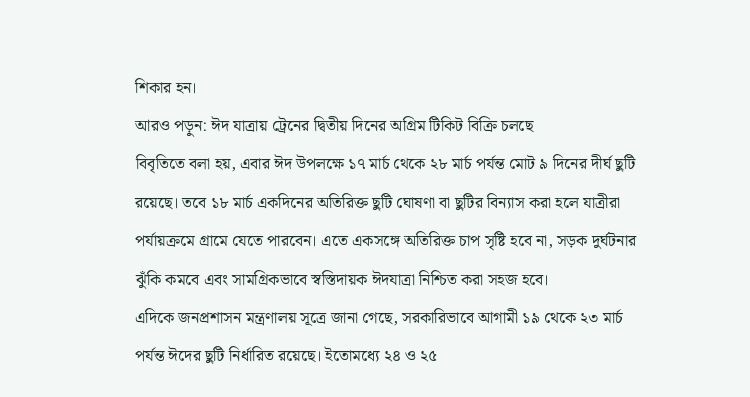শিকার হন।
আরও পড়ুন: ঈদ যাত্রায় ট্রেনের দ্বিতীয় দিনের অগ্রিম টিকিট বিক্রি চলছে
বিবৃতিতে বলা হয়, এবার ঈদ উপলক্ষে ১৭ মার্চ থেকে ২৮ মার্চ পর্যন্ত মোট ৯ দিনের দীর্ঘ ছুটি রয়েছে। তবে ১৮ মার্চ একদিনের অতিরিক্ত ছুটি ঘোষণা বা ছুটির বিন্যাস করা হলে যাত্রীরা পর্যায়ক্রমে গ্রামে যেতে পারবেন। এতে একসঙ্গে অতিরিক্ত চাপ সৃষ্টি হবে না, সড়ক দুর্ঘটনার ঝুঁকি কমবে এবং সামগ্রিকভাবে স্বস্তিদায়ক ঈদযাত্রা নিশ্চিত করা সহজ হবে।
এদিকে জনপ্রশাসন মন্ত্রণালয় সূত্রে জানা গেছে, সরকারিভাবে আগামী ১৯ থেকে ২৩ মার্চ পর্যন্ত ঈদের ছুটি নির্ধারিত রয়েছে। ইতোমধ্যে ২৪ ও ২৫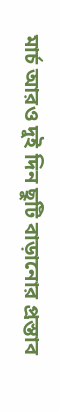মার্চ আরও দুই দিন ছুটি বাড়ানোর প্রস্তাব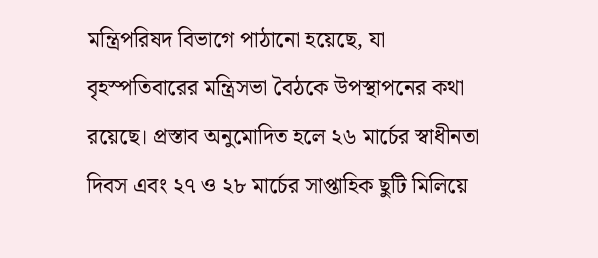মন্ত্রিপরিষদ বিভাগে পাঠানো হয়েছে, যা বৃহস্পতিবারের মন্ত্রিসভা বৈঠকে উপস্থাপনের কথা রয়েছে। প্রস্তাব অনুমোদিত হলে ২৬ মার্চের স্বাধীনতা দিবস এবং ২৭ ও ২৮ মার্চের সাপ্তাহিক ছুটি মিলিয়ে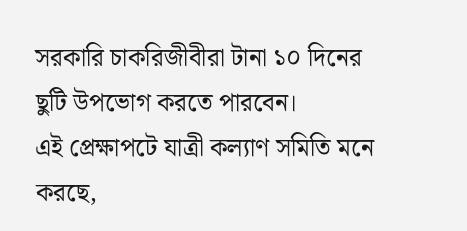সরকারি চাকরিজীবীরা টানা ১০ দিনের ছুটি উপভোগ করতে পারবেন।
এই প্রেক্ষাপটে যাত্রী কল্যাণ সমিতি মনে করছে,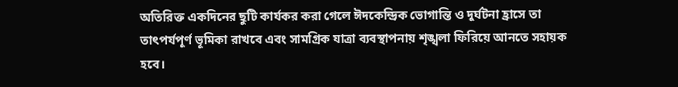অতিরিক্ত একদিনের ছুটি কার্যকর করা গেলে ঈদকেন্দ্রিক ভোগান্তি ও দুর্ঘটনা হ্রাসে তা তাৎপর্যপূর্ণ ভূমিকা রাখবে এবং সামগ্রিক যাত্রা ব্যবস্থাপনায় শৃঙ্খলা ফিরিয়ে আনতে সহায়ক হবে।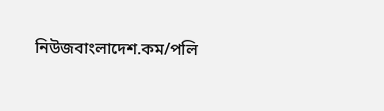নিউজবাংলাদেশ.কম/পলি